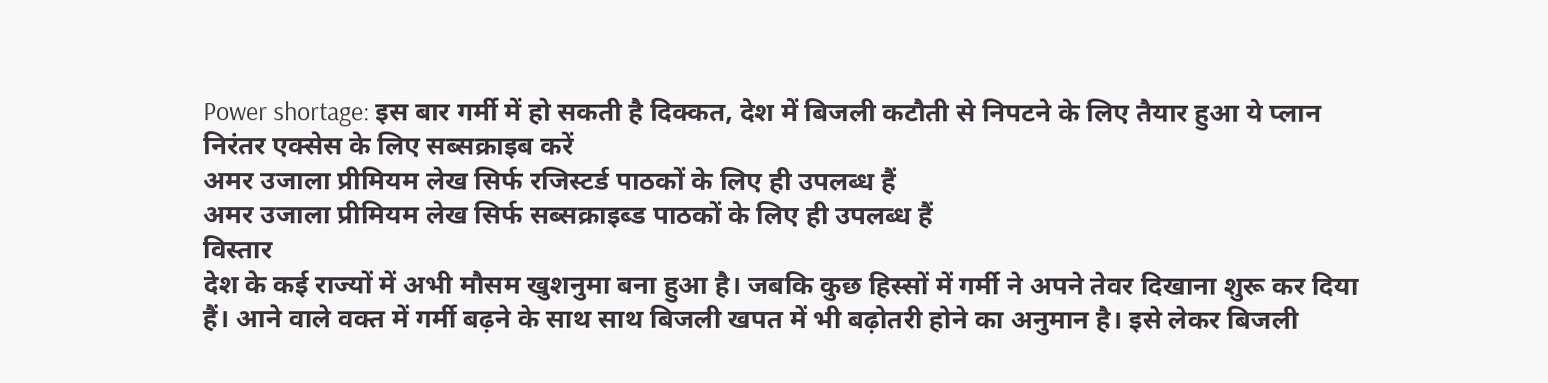Power shortage: इस बार गर्मी में हो सकती है दिक्कत, देश में बिजली कटौती से निपटने के लिए तैयार हुआ ये प्लान
निरंतर एक्सेस के लिए सब्सक्राइब करें
अमर उजाला प्रीमियम लेख सिर्फ रजिस्टर्ड पाठकों के लिए ही उपलब्ध हैं
अमर उजाला प्रीमियम लेख सिर्फ सब्सक्राइब्ड पाठकों के लिए ही उपलब्ध हैं
विस्तार
देश के कई राज्यों में अभी मौसम खुशनुमा बना हुआ है। जबकि कुछ हिस्सों में गर्मी ने अपने तेवर दिखाना शुरू कर दिया हैं। आने वाले वक्त में गर्मी बढ़ने के साथ साथ बिजली खपत में भी बढ़ोतरी होने का अनुमान है। इसे लेकर बिजली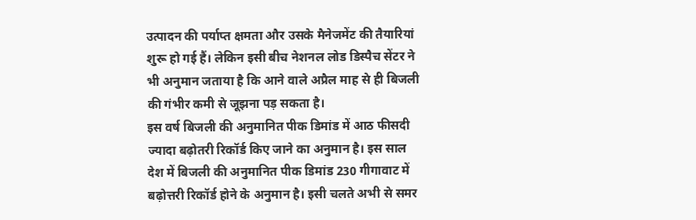उत्पादन की पर्याप्त क्षमता और उसके मैनेजमेंट की तैयारियां शुरू हो गई हैं। लेकिन इसी बीच नेशनल लोड डिस्पैच सेंटर ने भी अनुमान जताया है कि आने वाले अप्रैल माह से ही बिजली की गंभीर कमी से जूझना पड़ सकता है।
इस वर्ष बिजली की अनुमानित पीक डिमांड में आठ फीसदी ज्यादा बढ़ोतरी रिकॉर्ड किए जाने का अनुमान है। इस साल देश में बिजली की अनुमानित पीक डिमांड 230 गीगावाट में बढ़ोत्तरी रिकॉर्ड होने के अनुमान है। इसी चलते अभी से समर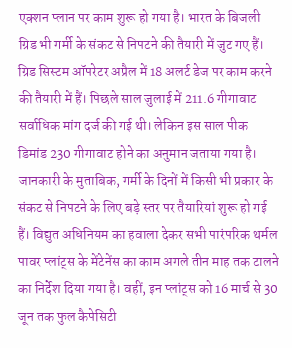एक्शन प्लान पर काम शुरू हो गया है। भारत के बिजली ग्रिड भी गर्मी के संकट से निपटने की तैयारी में जुट गए हैं। ग्रिड सिस्टम ऑपरेटर अप्रैल में 18 अलर्ट डेज पर काम करने की तैयारी में हैं। पिछले साल जुलाई में 211.6 गीगावाट सर्वाधिक मांग दर्ज की गई थी। लेकिन इस साल पीक डिमांड 230 गीगावाट होने का अनुमान जताया गया है।
जानकारी के मुताबिक, गर्मी के दिनों में किसी भी प्रकार के संकट से निपटने के लिए बड़े स्तर पर तैयारियां शुरू हो गई हैं। विद्युत अधिनियम का हवाला देकर सभी पारंपरिक थर्मल पावर प्लांट्स के मेंटेनेंस का काम अगले तीन माह तक टालने का निर्देश दिया गया है। वहीं, इन प्लांट्स को 16 मार्च से 30 जून तक फुल कैपेसिटी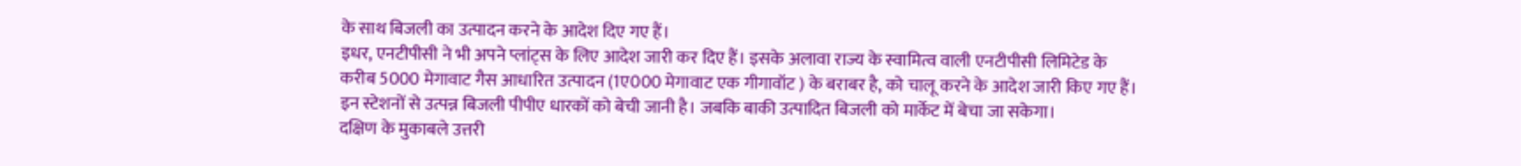के साथ बिजली का उत्पादन करने के आदेश दिए गए हैं।
इधर, एनटीपीसी ने भी अपने प्लांट्स के लिए आदेश जारी कर दिए हैं। इसके अलावा राज्य के स्वामित्व वाली एनटीपीसी लिमिटेड के करीब 5000 मेगावाट गैस आधारित उत्पादन (1ए000 मेगावाट एक गीगावॉट ) के बराबर है, को चालू करने के आदेश जारी किए गए हैं। इन स्टेशनों से उत्पन्न बिजली पीपीए धारकों को बेची जानी है। जबकि बाकी उत्पादित बिजली को मार्केट में बेचा जा सकेगा।
दक्षिण के मुकाबले उत्तरी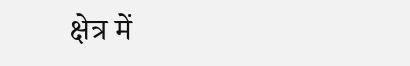क्षेत्र में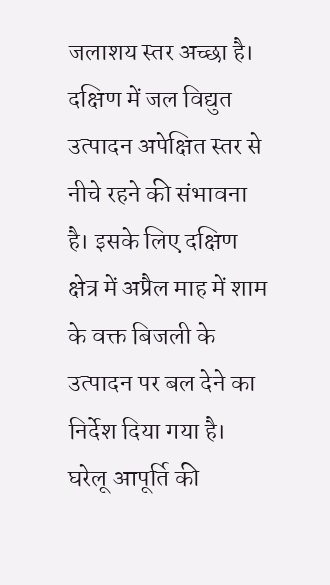जलाशय स्तर अच्छा है। दक्षिण में जल विद्युत उत्पादन अपेक्षित स्तर से नीचे रहने की संभावना है। इसके लिए दक्षिण क्षेत्र में अप्रैल माह में शाम के वक्त बिजली के उत्पादन पर बल देने का निर्देश दिया गया है। घरेलू आपूर्ति की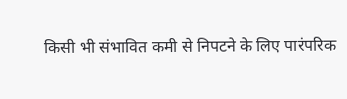किसी भी संभावित कमी से निपटने के लिए पारंपरिक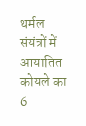थर्मल संयंत्रों में आयातित कोयले का 6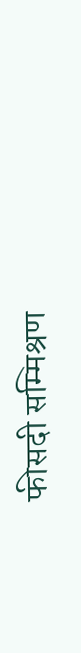फीसदी सम्मिश्रण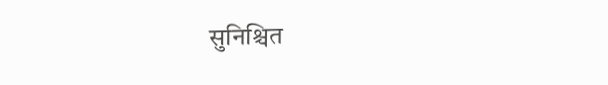सुनिश्चित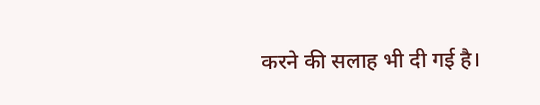करने की सलाह भी दी गई है।